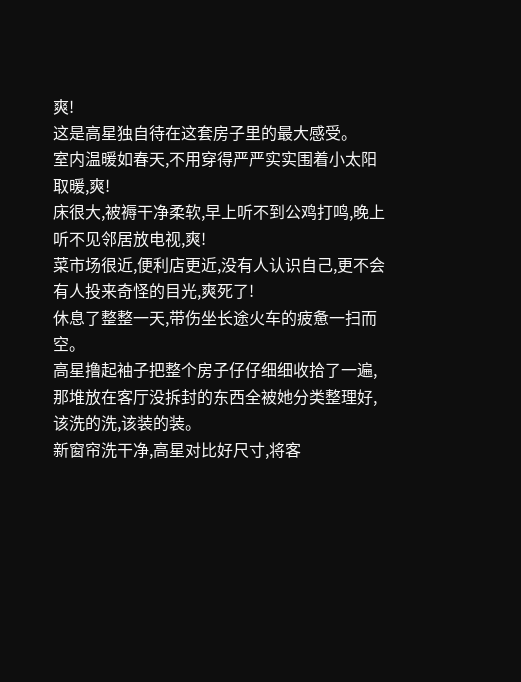爽!
这是高星独自待在这套房子里的最大感受。
室内温暖如春天,不用穿得严严实实围着小太阳取暖,爽!
床很大,被褥干净柔软,早上听不到公鸡打鸣,晚上听不见邻居放电视,爽!
菜市场很近,便利店更近,没有人认识自己,更不会有人投来奇怪的目光,爽死了!
休息了整整一天,带伤坐长途火车的疲惫一扫而空。
高星撸起袖子把整个房子仔仔细细收拾了一遍,那堆放在客厅没拆封的东西全被她分类整理好,该洗的洗,该装的装。
新窗帘洗干净,高星对比好尺寸,将客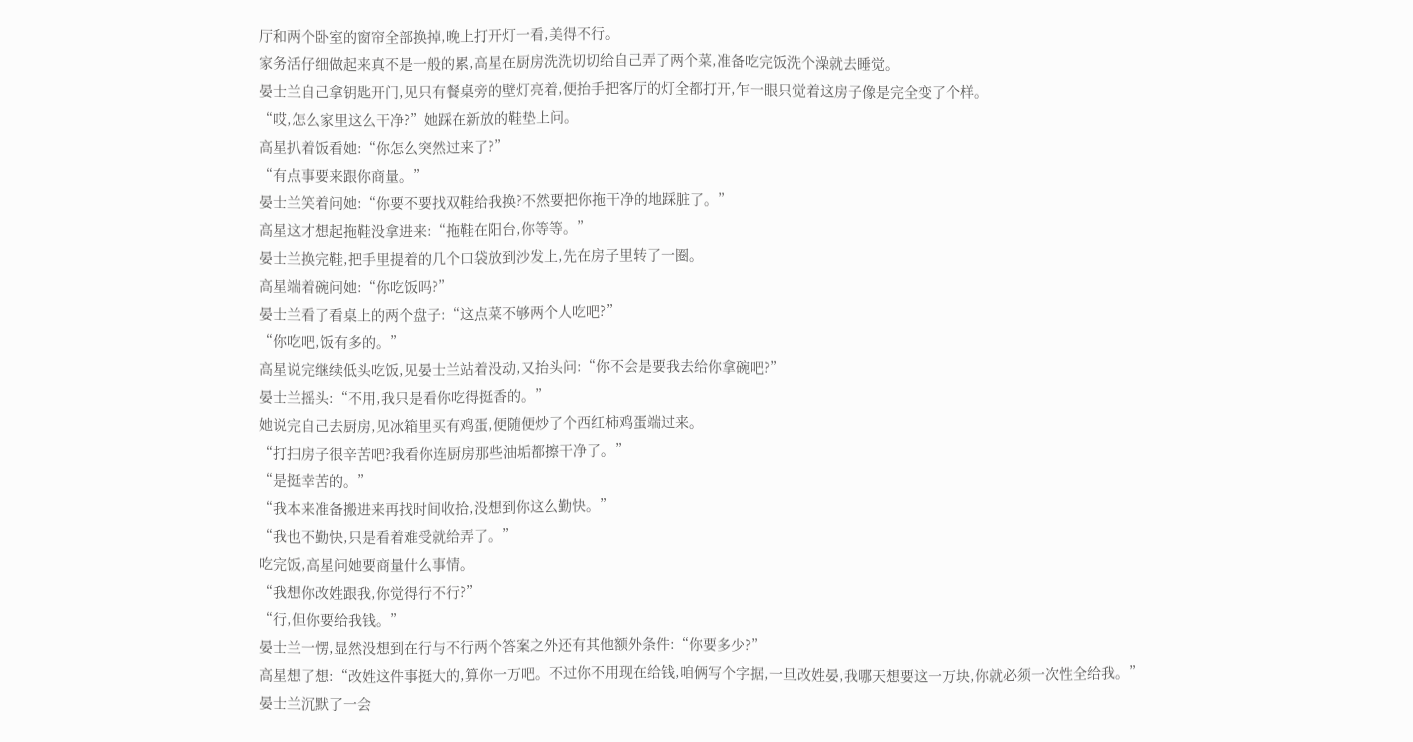厅和两个卧室的窗帘全部换掉,晚上打开灯一看,美得不行。
家务活仔细做起来真不是一般的累,高星在厨房洗洗切切给自己弄了两个菜,准备吃完饭洗个澡就去睡觉。
晏士兰自己拿钥匙开门,见只有餐桌旁的壁灯亮着,便抬手把客厅的灯全都打开,乍一眼只觉着这房子像是完全变了个样。
“哎,怎么家里这么干净?”她踩在新放的鞋垫上问。
高星扒着饭看她:“你怎么突然过来了?”
“有点事要来跟你商量。”
晏士兰笑着问她:“你要不要找双鞋给我换?不然要把你拖干净的地踩脏了。”
高星这才想起拖鞋没拿进来:“拖鞋在阳台,你等等。”
晏士兰换完鞋,把手里提着的几个口袋放到沙发上,先在房子里转了一圈。
高星端着碗问她:“你吃饭吗?”
晏士兰看了看桌上的两个盘子:“这点菜不够两个人吃吧?”
“你吃吧,饭有多的。”
高星说完继续低头吃饭,见晏士兰站着没动,又抬头问:“你不会是要我去给你拿碗吧?”
晏士兰摇头:“不用,我只是看你吃得挺香的。”
她说完自己去厨房,见冰箱里买有鸡蛋,便随便炒了个西红柿鸡蛋端过来。
“打扫房子很辛苦吧?我看你连厨房那些油垢都擦干净了。”
“是挺幸苦的。”
“我本来准备搬进来再找时间收拾,没想到你这么勤快。”
“我也不勤快,只是看着难受就给弄了。”
吃完饭,高星问她要商量什么事情。
“我想你改姓跟我,你觉得行不行?”
“行,但你要给我钱。”
晏士兰一愣,显然没想到在行与不行两个答案之外还有其他额外条件:“你要多少?”
高星想了想:“改姓这件事挺大的,算你一万吧。不过你不用现在给钱,咱俩写个字据,一旦改姓晏,我哪天想要这一万块,你就必须一次性全给我。”
晏士兰沉默了一会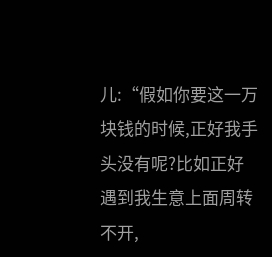儿:“假如你要这一万块钱的时候,正好我手头没有呢?比如正好遇到我生意上面周转不开,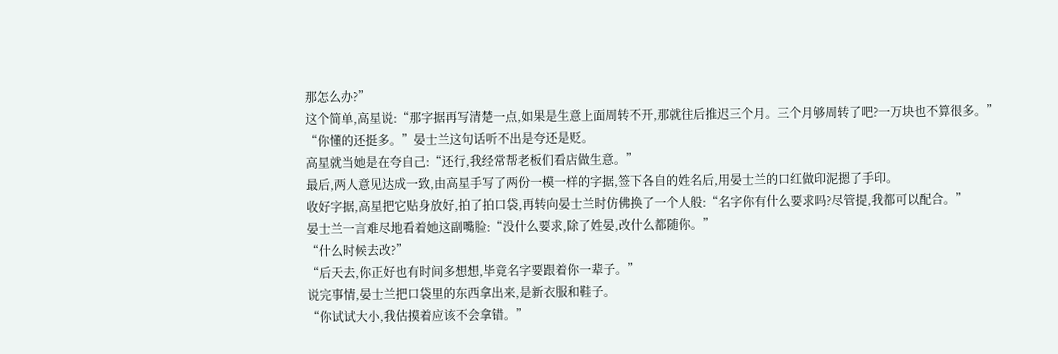那怎么办?”
这个简单,高星说:“那字据再写清楚一点,如果是生意上面周转不开,那就往后推迟三个月。三个月够周转了吧?一万块也不算很多。”
“你懂的还挺多。”晏士兰这句话听不出是夸还是贬。
高星就当她是在夸自己:“还行,我经常帮老板们看店做生意。”
最后,两人意见达成一致,由高星手写了两份一模一样的字据,签下各自的姓名后,用晏士兰的口红做印泥摁了手印。
收好字据,高星把它贴身放好,拍了拍口袋,再转向晏士兰时仿佛换了一个人般:“名字你有什么要求吗?尽管提,我都可以配合。”
晏士兰一言难尽地看着她这副嘴脸:“没什么要求,除了姓晏,改什么都随你。”
“什么时候去改?”
“后天去,你正好也有时间多想想,毕竟名字要跟着你一辈子。”
说完事情,晏士兰把口袋里的东西拿出来,是新衣服和鞋子。
“你试试大小,我估摸着应该不会拿错。”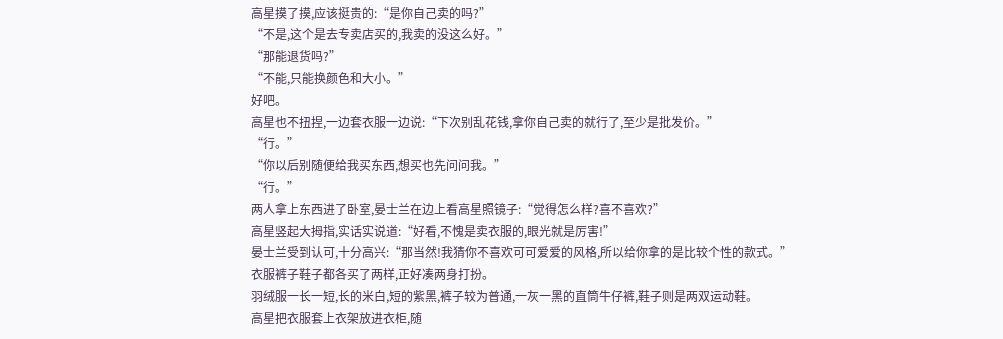高星摸了摸,应该挺贵的:“是你自己卖的吗?”
“不是,这个是去专卖店买的,我卖的没这么好。”
“那能退货吗?”
“不能,只能换颜色和大小。”
好吧。
高星也不扭捏,一边套衣服一边说:“下次别乱花钱,拿你自己卖的就行了,至少是批发价。”
“行。”
“你以后别随便给我买东西,想买也先问问我。”
“行。”
两人拿上东西进了卧室,晏士兰在边上看高星照镜子:“觉得怎么样?喜不喜欢?”
高星竖起大拇指,实话实说道:“好看,不愧是卖衣服的,眼光就是厉害!”
晏士兰受到认可,十分高兴:“那当然!我猜你不喜欢可可爱爱的风格,所以给你拿的是比较个性的款式。”
衣服裤子鞋子都各买了两样,正好凑两身打扮。
羽绒服一长一短,长的米白,短的紫黑,裤子较为普通,一灰一黑的直筒牛仔裤,鞋子则是两双运动鞋。
高星把衣服套上衣架放进衣柜,随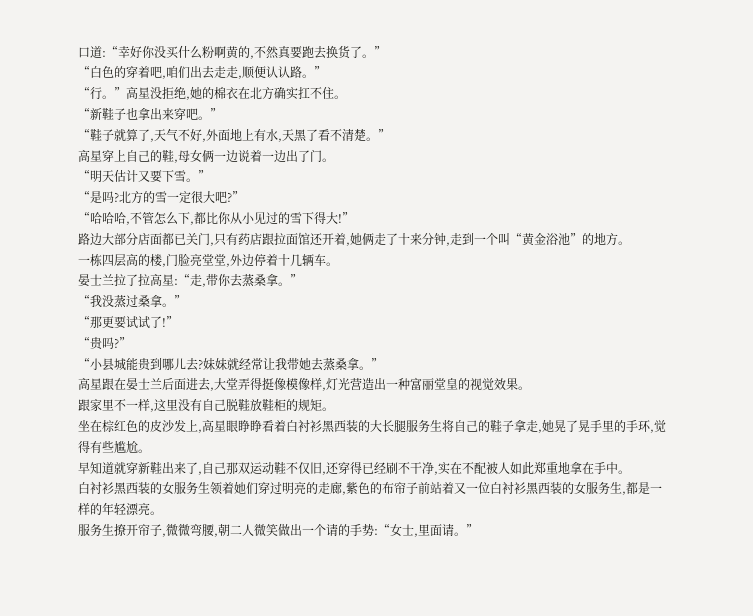口道:“幸好你没买什么粉啊黄的,不然真要跑去换货了。”
“白色的穿着吧,咱们出去走走,顺便认认路。”
“行。”高星没拒绝,她的棉衣在北方确实扛不住。
“新鞋子也拿出来穿吧。”
“鞋子就算了,天气不好,外面地上有水,天黑了看不清楚。”
高星穿上自己的鞋,母女俩一边说着一边出了门。
“明天估计又要下雪。”
“是吗?北方的雪一定很大吧?”
“哈哈哈,不管怎么下,都比你从小见过的雪下得大!”
路边大部分店面都已关门,只有药店跟拉面馆还开着,她俩走了十来分钟,走到一个叫“黄金浴池”的地方。
一栋四层高的楼,门脸亮堂堂,外边停着十几辆车。
晏士兰拉了拉高星:“走,带你去蒸桑拿。”
“我没蒸过桑拿。”
“那更要试试了!”
“贵吗?”
“小县城能贵到哪儿去?妹妹就经常让我带她去蒸桑拿。”
高星跟在晏士兰后面进去,大堂弄得挺像模像样,灯光营造出一种富丽堂皇的视觉效果。
跟家里不一样,这里没有自己脱鞋放鞋柜的规矩。
坐在棕红色的皮沙发上,高星眼睁睁看着白衬衫黑西装的大长腿服务生将自己的鞋子拿走,她晃了晃手里的手环,觉得有些尴尬。
早知道就穿新鞋出来了,自己那双运动鞋不仅旧,还穿得已经刷不干净,实在不配被人如此郑重地拿在手中。
白衬衫黑西装的女服务生领着她们穿过明亮的走廊,紫色的布帘子前站着又一位白衬衫黑西装的女服务生,都是一样的年轻漂亮。
服务生撩开帘子,微微弯腰,朝二人微笑做出一个请的手势:“女士,里面请。”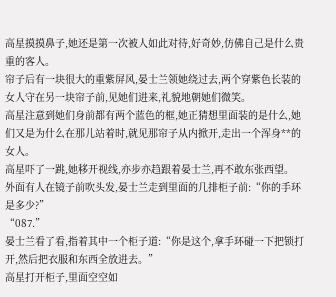高星摸摸鼻子,她还是第一次被人如此对待,好奇妙,仿佛自己是什么贵重的客人。
帘子后有一块很大的重紫屏风,晏士兰领她绕过去,两个穿紫色长装的女人守在另一块帘子前,见她们进来,礼貌地朝她们微笑。
高星注意到她们身前都有两个蓝色的框,她正猜想里面装的是什么,她们又是为什么在那儿站着时,就见那帘子从内掀开,走出一个浑身**的女人。
高星吓了一跳,她移开视线,亦步亦趋跟着晏士兰,再不敢东张西望。
外面有人在镜子前吹头发,晏士兰走到里面的几排柜子前:“你的手环是多少?”
“087.”
晏士兰看了看,指着其中一个柜子道:“你是这个,拿手环碰一下把锁打开,然后把衣服和东西全放进去。”
高星打开柜子,里面空空如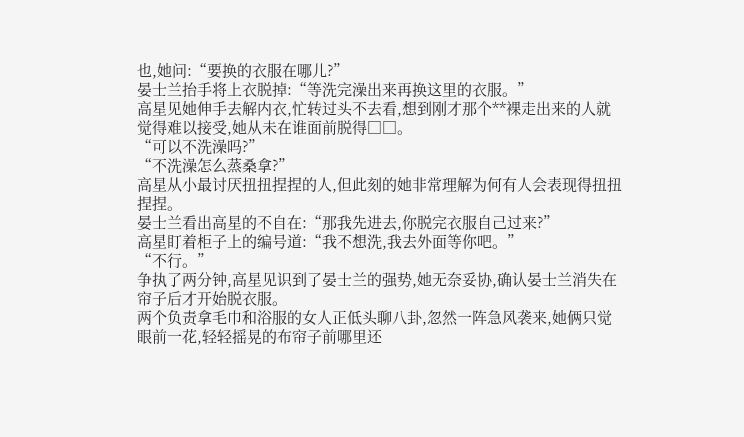也,她问:“要换的衣服在哪儿?”
晏士兰抬手将上衣脱掉:“等洗完澡出来再换这里的衣服。”
高星见她伸手去解内衣,忙转过头不去看,想到刚才那个**裸走出来的人就觉得难以接受,她从未在谁面前脱得□□。
“可以不洗澡吗?”
“不洗澡怎么蒸桑拿?”
高星从小最讨厌扭扭捏捏的人,但此刻的她非常理解为何有人会表现得扭扭捏捏。
晏士兰看出高星的不自在:“那我先进去,你脱完衣服自己过来?”
高星盯着柜子上的编号道:“我不想洗,我去外面等你吧。”
“不行。”
争执了两分钟,高星见识到了晏士兰的强势,她无奈妥协,确认晏士兰消失在帘子后才开始脱衣服。
两个负责拿毛巾和浴服的女人正低头聊八卦,忽然一阵急风袭来,她俩只觉眼前一花,轻轻摇晃的布帘子前哪里还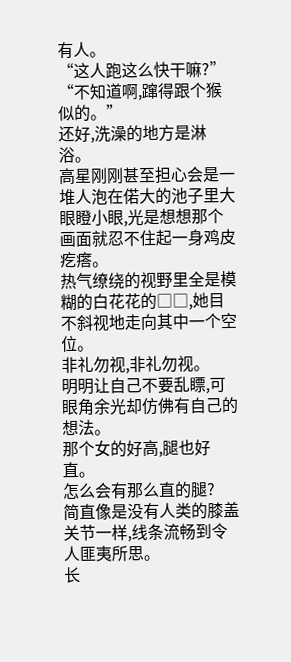有人。
“这人跑这么快干嘛?”
“不知道啊,蹿得跟个猴似的。”
还好,洗澡的地方是淋浴。
高星刚刚甚至担心会是一堆人泡在偌大的池子里大眼瞪小眼,光是想想那个画面就忍不住起一身鸡皮疙瘩。
热气缭绕的视野里全是模糊的白花花的□□,她目不斜视地走向其中一个空位。
非礼勿视,非礼勿视。
明明让自己不要乱瞟,可眼角余光却仿佛有自己的想法。
那个女的好高,腿也好直。
怎么会有那么直的腿?
简直像是没有人类的膝盖关节一样,线条流畅到令人匪夷所思。
长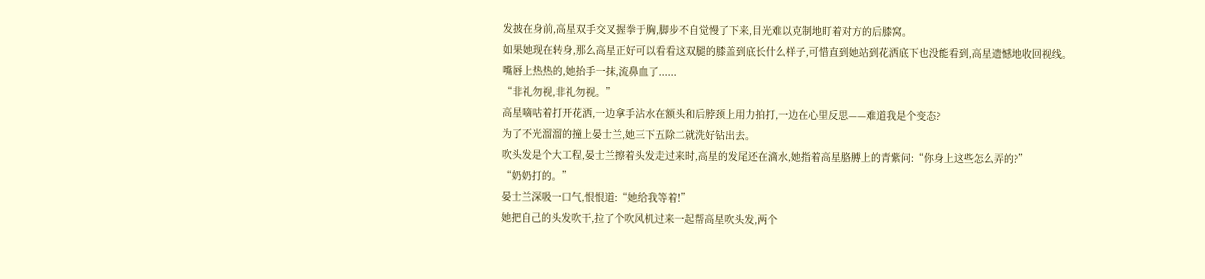发披在身前,高星双手交叉握拳于胸,脚步不自觉慢了下来,目光难以克制地盯着对方的后膝窝。
如果她现在转身,那么高星正好可以看看这双腿的膝盖到底长什么样子,可惜直到她站到花洒底下也没能看到,高星遗憾地收回视线。
嘴唇上热热的,她抬手一抹,流鼻血了......
“非礼勿视,非礼勿视。”
高星嘀咕着打开花洒,一边拿手沾水在额头和后脖颈上用力拍打,一边在心里反思——难道我是个变态?
为了不光溜溜的撞上晏士兰,她三下五除二就洗好钻出去。
吹头发是个大工程,晏士兰擦着头发走过来时,高星的发尾还在滴水,她指着高星胳膊上的青紫问:“你身上这些怎么弄的?”
“奶奶打的。”
晏士兰深吸一口气,恨恨道:“她给我等着!”
她把自己的头发吹干,拉了个吹风机过来一起帮高星吹头发,两个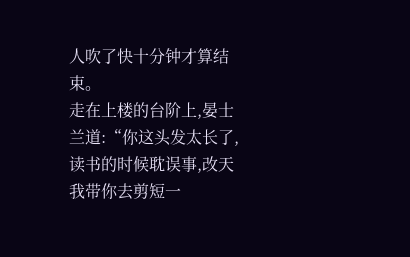人吹了快十分钟才算结束。
走在上楼的台阶上,晏士兰道:“你这头发太长了,读书的时候耽误事,改天我带你去剪短一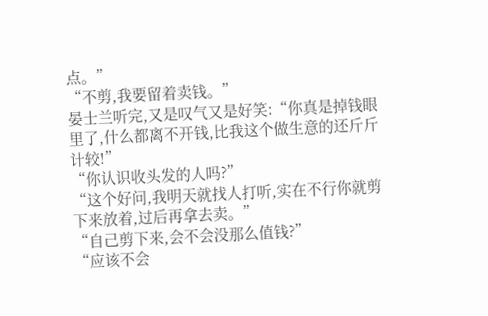点。”
“不剪,我要留着卖钱。”
晏士兰听完,又是叹气又是好笑:“你真是掉钱眼里了,什么都离不开钱,比我这个做生意的还斤斤计较!”
“你认识收头发的人吗?”
“这个好问,我明天就找人打听,实在不行你就剪下来放着,过后再拿去卖。”
“自己剪下来,会不会没那么值钱?”
“应该不会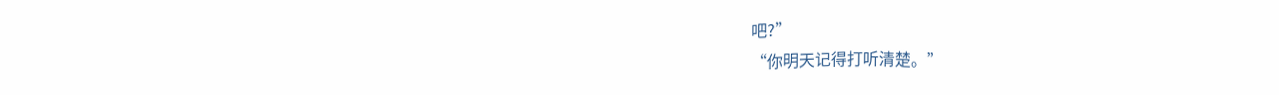吧?”
“你明天记得打听清楚。”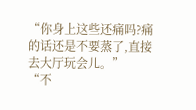“你身上这些还痛吗?痛的话还是不要蒸了,直接去大厅玩会儿。”
“不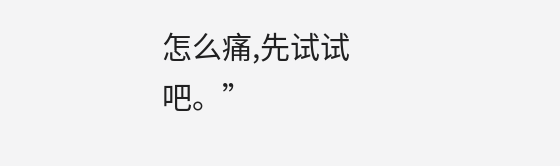怎么痛,先试试吧。”